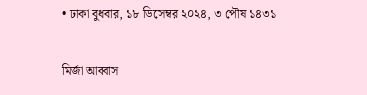• ঢাকা বুধবার, ১৮ ডিসেম্বর ২০২৪, ৩ পৌষ ১৪৩১

মির্জা আব্বাস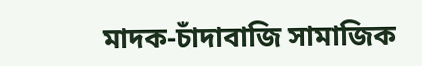মাদক-চাঁদাবাজি সামাজিক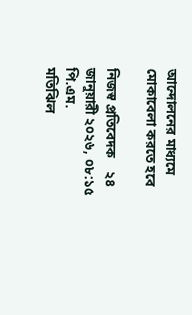আন্দোলনের মাধ্যমে মোকাবেলা করতে হবে

নিজস্ব প্রতিবেদক    ২৪ জানুয়ারী ২০২৬, ০৮:১৫ পি.এম.
মতিঝিল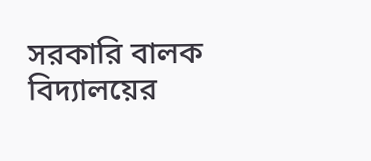সরকারি বালক বিদ্যালয়ের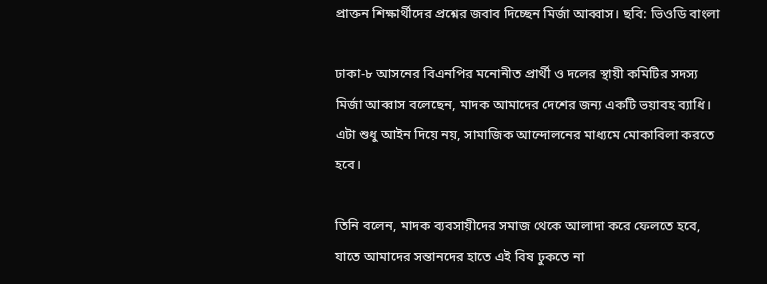প্রাক্তন শিক্ষার্থীদের প্রশ্নের জবাব দিচ্ছেন মির্জা আব্বাস। ছবি: ভিওডি বাংলা

ঢাকা-৮ আসনের বিএনপির মনোনীত প্রার্থী ও দলের স্থায়ী কমিটির সদস্য মির্জা আব্বাস বলেছেন, মাদক আমাদের দেশের জন্য একটি ভয়াবহ ব্যাধি। এটা শুধু আইন দিয়ে নয়, সামাজিক আন্দোলনের মাধ্যমে মোকাবিলা করতে হবে।

তিনি বলেন, মাদক ব্যবসায়ীদের সমাজ থেকে আলাদা করে ফেলতে হবে, যাতে আমাদের সন্তানদের হাতে এই বিষ ঢুকতে না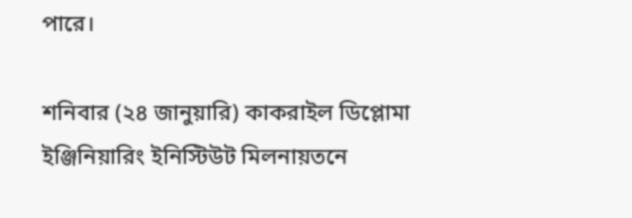পারে।

শনিবার (২৪ জানুয়ারি) কাকরাইল ডিপ্লোমা ইঞ্জিনিয়ারিং ইনিস্টিউট মিলনায়তনে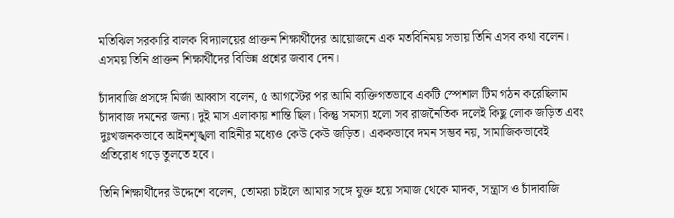মতিঝিল সরকারি বালক বিদ্যালয়ের প্রাক্তন শিক্ষার্থীদের আয়োজনে এক মতবিনিময় সভায় তিনি এসব কথা বলেন। এসময় তিনি প্রাক্তন শিক্ষার্থীদের বিভিন্ন প্রশ্নের জবাব দেন।

চাঁদাবাজি প্রসঙ্গে মির্জা আব্বাস বলেন, ৫ আগস্টের পর আমি ব্যক্তিগতভাবে একটি স্পেশাল টিম গঠন করেছিলাম চাঁদাবাজ দমনের জন্য। দুই মাস এলাকায় শান্তি ছিল। কিন্তু সমস্যা হলো সব রাজনৈতিক দলেই কিছু লোক জড়িত এবং দুঃখজনকভাবে আইনশৃঙ্খলা বাহিনীর মধ্যেও কেউ কেউ জড়িত। এককভাবে দমন সম্ভব নয়, সামাজিকভাবেই প্রতিরোধ গড়ে তুলতে হবে।

তিনি শিক্ষার্থীদের উদ্দেশে বলেন, তোমরা চাইলে আমার সঙ্গে যুক্ত হয়ে সমাজ থেকে মাদক, সন্ত্রাস ও চাঁদাবাজি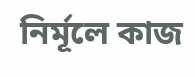নির্মূলে কাজ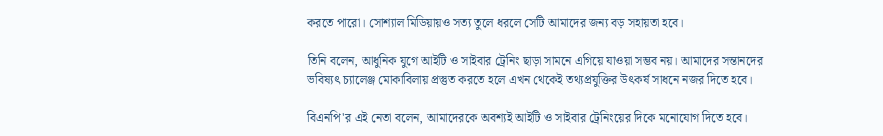করতে পারো। সোশ্যাল মিডিয়ায়ও সত্য তুলে ধরলে সেটি আমাদের জন্য বড় সহায়তা হবে।

তিনি বলেন, আধুনিক যুগে আইটি ও সাইবার ট্রেনিং ছাড়া সামনে এগিয়ে যাওয়া সম্ভব নয়। আমাদের সন্তানদের ভবিষ্যৎ চ্যালেঞ্জ মোকাবিলায় প্রস্তুত করতে হলে এখন থেকেই তথ্যপ্রযুক্তির উৎকর্ষ সাধনে নজর দিতে হবে।

বিএনপি'র এই নেতা বলেন, আমাদেরকে অবশ্যই আইটি ও সাইবার ট্রেনিংয়ের দিকে মনোযোগ দিতে হবে।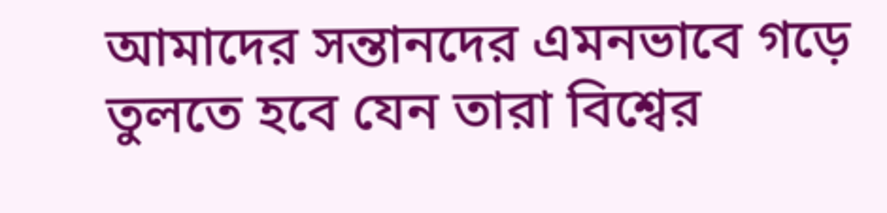আমাদের সন্তানদের এমনভাবে গড়ে তুলতে হবে যেন তারা বিশ্বের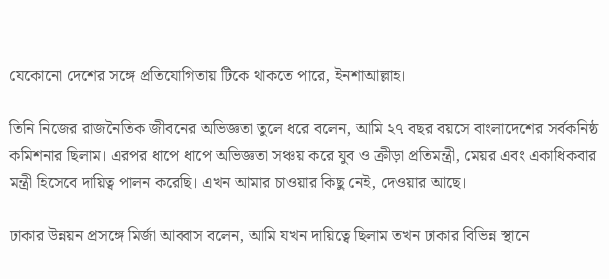যেকোনো দেশের সঙ্গে প্রতিযোগিতায় টিকে থাকতে পারে, ইনশাআল্লাহ।

তিনি নিজের রাজনৈতিক জীবনের অভিজ্ঞতা তুলে ধরে বলেন, আমি ২৭ বছর বয়সে বাংলাদেশের সর্বকনিষ্ঠ কমিশনার ছিলাম। এরপর ধাপে ধাপে অভিজ্ঞতা সঞ্চয় করে যুব ও ক্রীড়া প্রতিমন্ত্রী, মেয়র এবং একাধিকবার মন্ত্রী হিসেবে দায়িত্ব পালন করেছি। এখন আমার চাওয়ার কিছু নেই, দেওয়ার আছে।

ঢাকার উন্নয়ন প্রসঙ্গে মির্জা আব্বাস বলেন, আমি যখন দায়িত্বে ছিলাম তখন ঢাকার বিভিন্ন স্থানে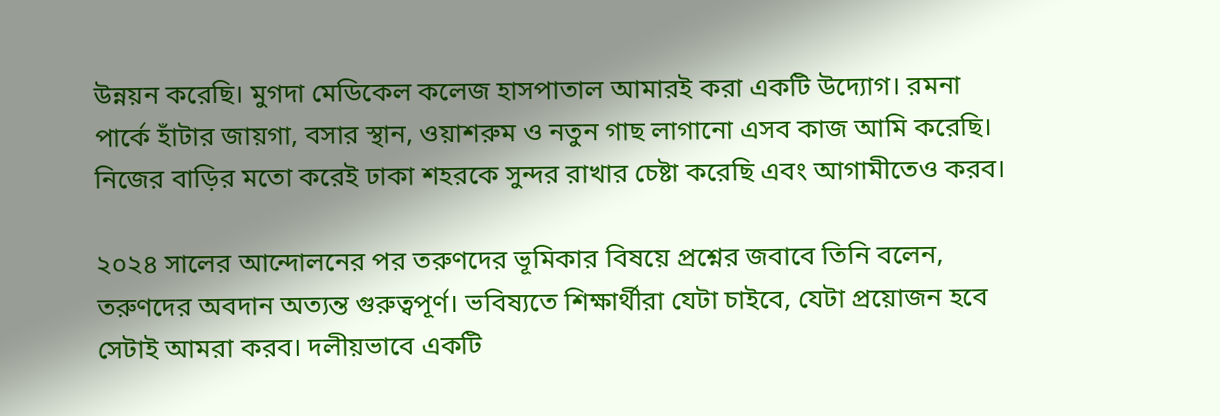উন্নয়ন করেছি। মুগদা মেডিকেল কলেজ হাসপাতাল আমারই করা একটি উদ্যোগ। রমনা পার্কে হাঁটার জায়গা, বসার স্থান, ওয়াশরুম ও নতুন গাছ লাগানো এসব কাজ আমি করেছি। নিজের বাড়ির মতো করেই ঢাকা শহরকে সুন্দর রাখার চেষ্টা করেছি এবং আগামীতেও করব।

২০২৪ সালের আন্দোলনের পর তরুণদের ভূমিকার বিষয়ে প্রশ্নের জবাবে তিনি বলেন, তরুণদের অবদান অত্যন্ত গুরুত্বপূর্ণ। ভবিষ্যতে শিক্ষার্থীরা যেটা চাইবে, যেটা প্রয়োজন হবে সেটাই আমরা করব। দলীয়ভাবে একটি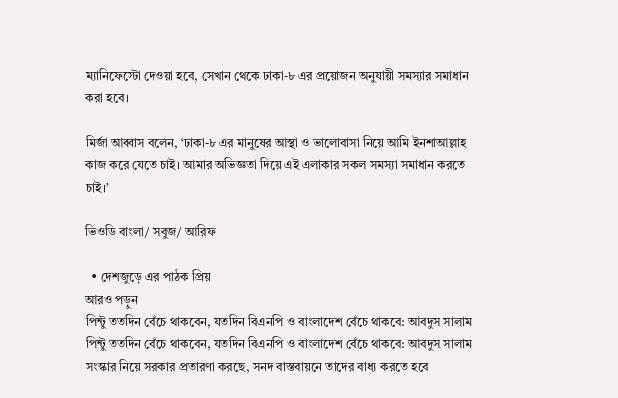ম্যানিফেস্টো দেওয়া হবে, সেখান থেকে ঢাকা-৮ এর প্রয়োজন অনুযায়ী সমস্যার সমাধান করা হবে।

মির্জা আব্বাস বলেন, ‘ঢাকা-৮ এর মানুষের আস্থা ও ভালোবাসা নিয়ে আমি ইনশাআল্লাহ কাজ করে যেতে চাই। আমার অভিজ্ঞতা দিয়ে এই এলাকার সকল সমস্যা সমাধান করতে চাই।’

ভিওডি বাংলা/ সবুজ/ আরিফ

  • দেশজুড়ে এর পাঠক প্রিয়
আরও পড়ুন
পিন্টু ততদিন বেঁচে থাকবেন, যতদিন বিএনপি ও বাংলাদেশ বেঁচে থাকবে: আবদুস সালাম
পিন্টু ততদিন বেঁচে থাকবেন, যতদিন বিএনপি ও বাংলাদেশ বেঁচে থাকবে: আবদুস সালাম
সংস্কার নিয়ে সরকার প্রতারণা করছে, সনদ বাস্তবায়নে তাদের বাধ্য করতে হবে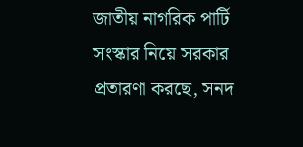জাতীয় নাগরিক পার্টি সংস্কার নিয়ে সরকার প্রতারণা করছে, সনদ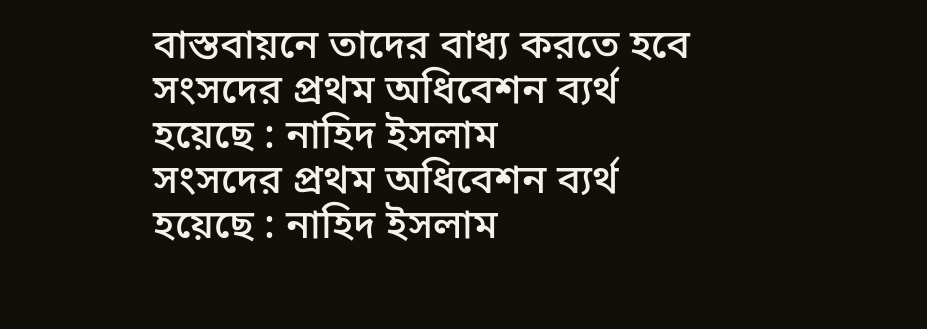বাস্তবায়নে তাদের বাধ্য করতে হবে
সংসদের প্রথম অধিবেশন ব্যর্থ হয়েছে : নাহিদ ইসলাম
সংসদের প্রথম অধিবেশন ব্যর্থ হয়েছে : নাহিদ ইসলাম